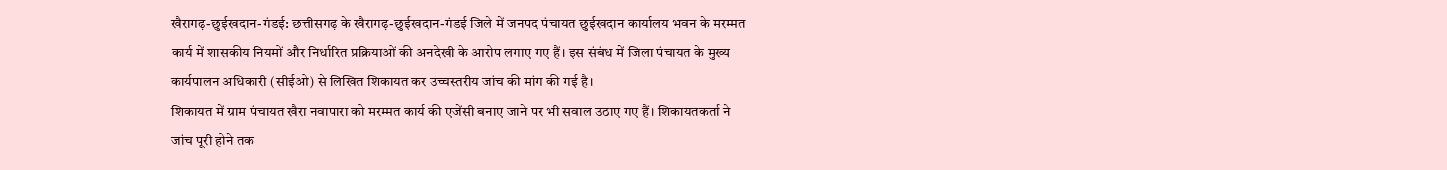खैरागढ़-छुईखदान-गंडई: छत्तीसगढ़ के खैरागढ़-छुईखदान-गंडई जिले में जनपद पंचायत छुईखदान कार्यालय भवन के मरम्मत कार्य में शासकीय नियमों और निर्धारित प्रक्रियाओं की अनदेखी के आरोप लगाए गए हैं। इस संबंध में जिला पंचायत के मुख्य कार्यपालन अधिकारी (सीईओ) से लिखित शिकायत कर उच्चस्तरीय जांच की मांग की गई है।
शिकायत में ग्राम पंचायत खैरा नवापारा को मरम्मत कार्य की एजेंसी बनाए जाने पर भी सवाल उठाए गए हैं। शिकायतकर्ता ने जांच पूरी होने तक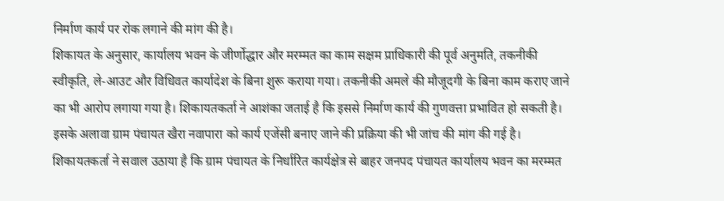निर्माण कार्य पर रोक लगाने की मांग की है।
शिकायत के अनुसार, कार्यालय भवन के जीर्णोद्धार और मरम्मत का काम सक्षम प्राधिकारी की पूर्व अनुमति, तकनीकी स्वीकृति, ले-आउट और विधिवत कार्यादेश के बिना शुरू कराया गया। तकनीकी अमले की मौजूदगी के बिना काम कराए जाने का भी आरोप लगाया गया है। शिकायतकर्ता ने आशंका जताई है कि इससे निर्माण कार्य की गुणवत्ता प्रभावित हो सकती है।
इसके अलावा ग्राम पंचायत खैरा नवापारा को कार्य एजेंसी बनाए जाने की प्रक्रिया की भी जांच की मांग की गई है। शिकायतकर्ता ने सवाल उठाया है कि ग्राम पंचायत के निर्धारित कार्यक्षेत्र से बाहर जनपद पंचायत कार्यालय भवन का मरम्मत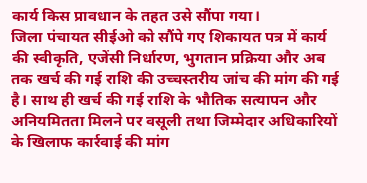कार्य किस प्रावधान के तहत उसे सौंपा गया।
जिला पंचायत सीईओ को सौंपे गए शिकायत पत्र में कार्य की स्वीकृति, एजेंसी निर्धारण, भुगतान प्रक्रिया और अब तक खर्च की गई राशि की उच्चस्तरीय जांच की मांग की गई है। साथ ही खर्च की गई राशि के भौतिक सत्यापन और अनियमितता मिलने पर वसूली तथा जिम्मेदार अधिकारियों के खिलाफ कार्रवाई की मांग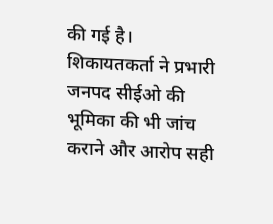की गई है।
शिकायतकर्ता ने प्रभारी जनपद सीईओ की भूमिका की भी जांच कराने और आरोप सही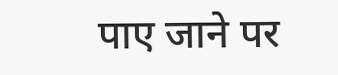पाए जाने पर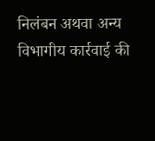निलंबन अथवा अन्य विभागीय कार्रवाई की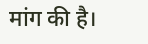मांग की है।